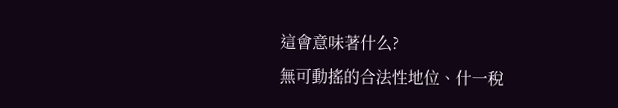這會意味著什么?
無可動搖的合法性地位、什一稅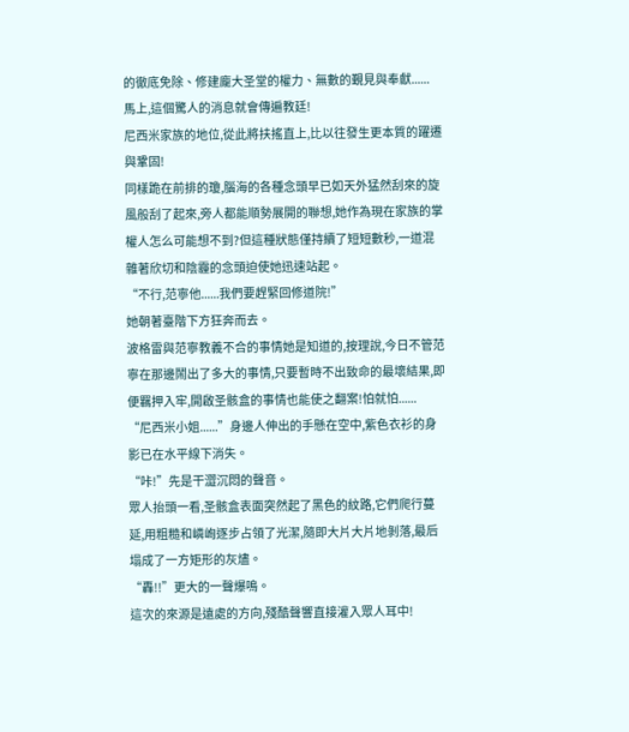的徹底免除、修建龐大圣堂的權力、無數的覲見與奉獻......
馬上,這個驚人的消息就會傳遍教廷!
尼西米家族的地位,從此將扶搖直上,比以往發生更本質的躍遷與鞏固!
同樣跪在前排的瓊,腦海的各種念頭早已如天外猛然刮來的旋風般刮了起來,旁人都能順勢展開的聯想,她作為現在家族的掌權人怎么可能想不到?但這種狀態僅持續了短短數秒,一道混雜著欣切和陰霾的念頭迫使她迅速站起。
“不行,范寧他......我們要趕緊回修道院!”
她朝著臺階下方狂奔而去。
波格雷與范寧教義不合的事情她是知道的,按理說,今日不管范寧在那邊鬧出了多大的事情,只要暫時不出致命的最壞結果,即便羈押入牢,開啟圣骸盒的事情也能使之翻案!怕就怕......
“尼西米小姐......”身邊人伸出的手懸在空中,紫色衣衫的身影已在水平線下消失。
“咔!”先是干澀沉悶的聲音。
眾人抬頭一看,圣骸盒表面突然起了黑色的紋路,它們爬行蔓延,用粗糙和嶙峋逐步占領了光潔,隨即大片大片地剝落,最后塌成了一方矩形的灰燼。
“轟!!”更大的一聲爆鳴。
這次的來源是遠處的方向,殘酷聲響直接灌入眾人耳中!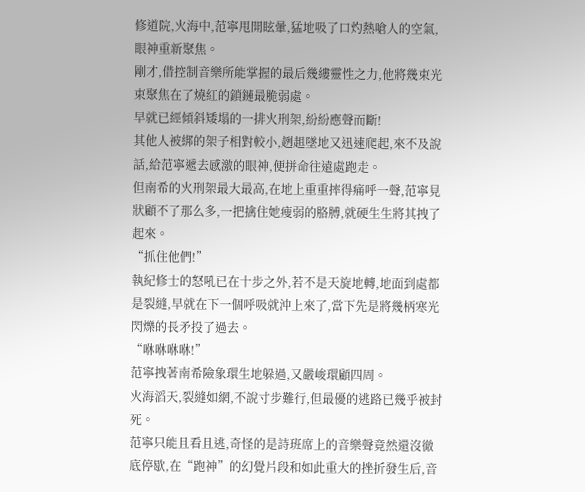修道院,火海中,范寧甩開眩暈,猛地吸了口灼熱嗆人的空氣,眼神重新聚焦。
剛才,借控制音樂所能掌握的最后幾縷靈性之力,他將幾束光束聚焦在了燒紅的鎖鏈最脆弱處。
早就已經傾斜矮塌的一排火刑架,紛紛應聲而斷!
其他人被綁的架子相對較小,趔趄墜地又迅速爬起,來不及說話,給范寧遞去感激的眼神,便拼命往遠處跑走。
但南希的火刑架最大最高,在地上重重摔得痛呼一聲,范寧見狀顧不了那么多,一把擒住她瘦弱的胳膊,就硬生生將其拽了起來。
“抓住他們!”
執紀修士的怒吼已在十步之外,若不是天旋地轉,地面到處都是裂縫,早就在下一個呼吸就沖上來了,當下先是將幾柄寒光閃爍的長矛投了過去。
“咻咻咻咻!”
范寧拽著南希險象環生地躲過,又嚴峻環顧四周。
火海滔天,裂縫如網,不說寸步難行,但最優的逃路已幾乎被封死。
范寧只能且看且逃,奇怪的是詩班席上的音樂聲竟然還沒徹底停歇,在“跑神”的幻覺片段和如此重大的挫折發生后,音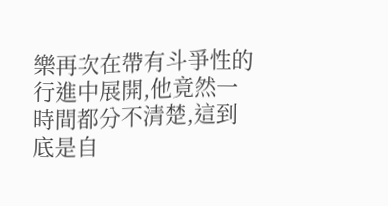樂再次在帶有斗爭性的行進中展開,他竟然一時間都分不清楚,這到底是自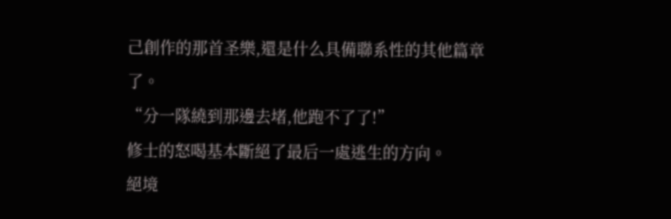己創作的那首圣樂,還是什么具備聯系性的其他篇章了。
“分一隊繞到那邊去堵,他跑不了了!”
修士的怒喝基本斷絕了最后一處逃生的方向。
絕境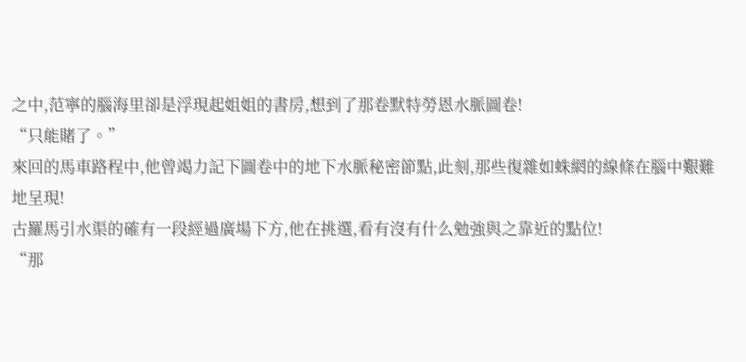之中,范寧的腦海里卻是浮現起姐姐的書房,想到了那卷默特勞恩水脈圖卷!
“只能賭了。”
來回的馬車路程中,他曾竭力記下圖卷中的地下水脈秘密節點,此刻,那些復雜如蛛網的線條在腦中艱難地呈現!
古羅馬引水渠的確有一段經過廣場下方,他在挑選,看有沒有什么勉強與之靠近的點位!
“那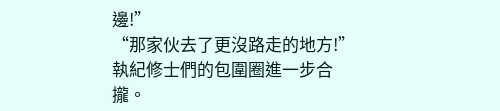邊!”
“那家伙去了更沒路走的地方!”
執紀修士們的包圍圈進一步合攏。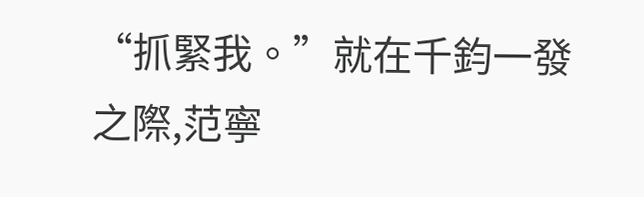“抓緊我。”就在千鈞一發之際,范寧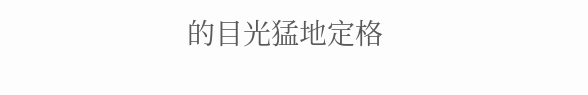的目光猛地定格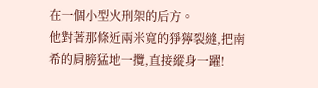在一個小型火刑架的后方。
他對著那條近兩米寬的猙獰裂縫,把南希的肩膀猛地一攬,直接縱身一躍!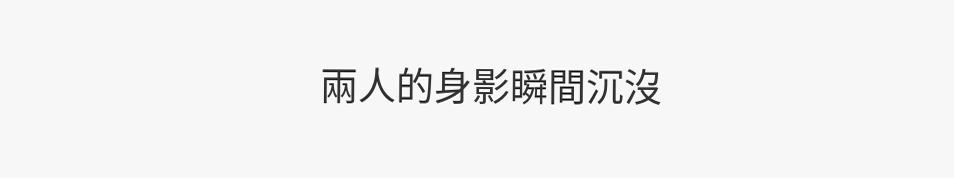兩人的身影瞬間沉沒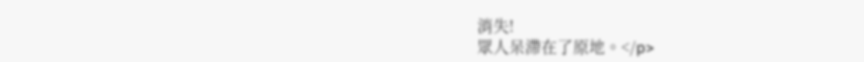消失!
眾人呆滯在了原地。</p>